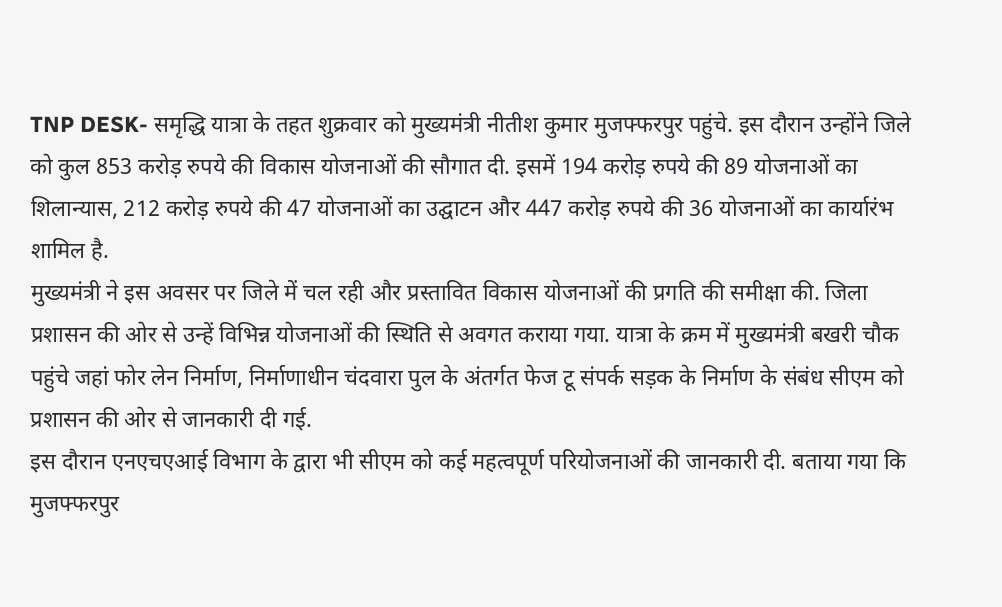TNP DESK- समृद्धि यात्रा के तहत शुक्रवार को मुख्यमंत्री नीतीश कुमार मुजफ्फरपुर पहुंचे. इस दौरान उन्होंने जिले को कुल 853 करोड़ रुपये की विकास योजनाओं की सौगात दी. इसमें 194 करोड़ रुपये की 89 योजनाओं का शिलान्यास, 212 करोड़ रुपये की 47 योजनाओं का उद्घाटन और 447 करोड़ रुपये की 36 योजनाओं का कार्यारंभ शामिल है.
मुख्यमंत्री ने इस अवसर पर जिले में चल रही और प्रस्तावित विकास योजनाओं की प्रगति की समीक्षा की. जिला प्रशासन की ओर से उन्हें विभिन्न योजनाओं की स्थिति से अवगत कराया गया. यात्रा के क्रम में मुख्यमंत्री बखरी चौक पहुंचे जहां फोर लेन निर्माण, निर्माणाधीन चंदवारा पुल के अंतर्गत फेज टू संपर्क सड़क के निर्माण के संबंध सीएम को प्रशासन की ओर से जानकारी दी गई.
इस दौरान एनएचएआई विभाग के द्वारा भी सीएम को कई महत्वपूर्ण परियोजनाओं की जानकारी दी. बताया गया कि मुजफ्फरपुर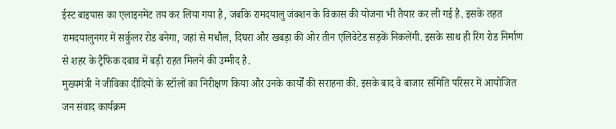ईस्ट बाइपास का एलाइनमेंट तय कर लिया गया है, जबकि रामदयालु जंक्शन के विकास की योजना भी तैयार कर ली गई है. इसके तहत रामदयालुनगर में सर्कुलर रोड बनेगा, जहां से मधौल, दिघरा और खबड़ा की ओर तीन एलिवेटेड सड़कें निकलेंगी. इसके साथ ही रिंग रोड निर्माण से शहर के ट्रैफिक दबाव में बड़ी राहत मिलने की उम्मीद है.
मुख्यमंत्री ने जीविका दीदियों के स्टॉलों का निरीक्षण किया और उनके कार्यों की सराहना की. इसके बाद वे बाजार समिति परिसर में आयोजित जन संवाद कार्यक्रम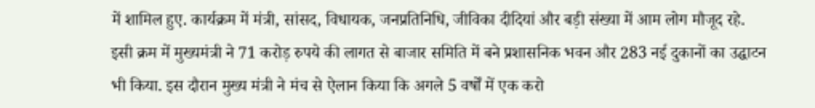में शामिल हुए. कार्यक्रम में मंत्री, सांसद, विधायक, जनप्रतिनिधि, जीविका दीदियां और बड़ी संख्या में आम लोग मौजूद रहे.
इसी क्रम में मुख्यमंत्री ने 71 करोड़ रुपये की लागत से बाजार समिति में बने प्रशासनिक भवन और 283 नई दुकानों का उद्घाटन भी किया. इस दौरान मुख्य मंत्री ने मंच से ऐलान किया कि अगले 5 वर्षों में एक करो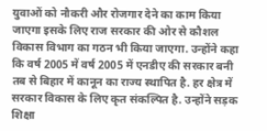युवाओं को नौकरी और रोजगार देने का काम किया जाएगा इसके लिए राज सरकार की ओर से कौशल विकास विभाग का गठन भी किया जाएगा. उन्होंने कहा कि वर्ष 2005 में वर्ष 2005 में एनडीए की सरकार बनी तब से बिहार में कानून का राज्य स्थापित है. हर क्षेत्र में सरकार विकास के लिए कृत संकल्पित है. उन्होंने सड़क शिक्षा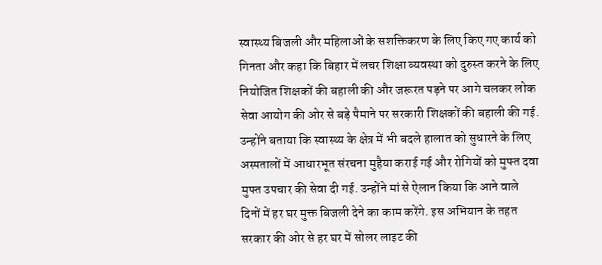स्वास्थ्य बिजली और महिलाओं के सशक्तिकरण के लिए किए गए कार्य को गिनता और कहा कि बिहार में लचर शिक्षा व्यवस्था को दुरुस्त करने के लिए नियोजित शिक्षकों की बहाली की और जरूरत पड़ने पर आगे चलकर लोक सेवा आयोग की ओर से बड़े पैमाने पर सरकारी शिक्षकों की बहाली की गई. उन्होंने बताया कि स्वास्थ्य के क्षेत्र में भी बदले हालात को सुधारने के लिए अस्पतालों में आधारभूत संरचना मुहैया कराई गई और रोगियों को मुफ्त दवा मुफ्त उपचार की सेवा दी गई. उन्होंने मां से ऐलान किया कि आने वाले दिनों में हर घर मुक्त बिजली देने का काम करेंगे. इस अभियान के तहत सरकार की ओर से हर घर में सोलर लाइट की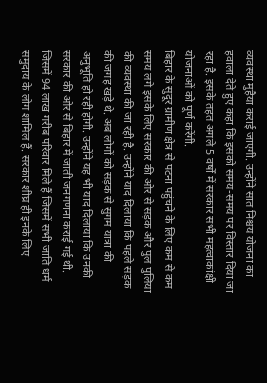व्यवस्था मुहैया कराई जाएगी. उन्होंने सात निश्चय योजना का हवाला देते हुए कहा कि इसको समय-समय पर विस्तार दिया जा रहा है. इसके तहत अगले 5 वर्षों में सरकार सभी महत्वाकांक्षी योजनाओं को पूर्ण करेंगी.
बिहार के सुदूर ग्रामीण क्षेत्र से पटना पहुंचने के लिए कम से कम समय लगे इसके लिए सरकार की ओर से सड़क और पुल पुलिया की व्यवस्था की जा रही है. उन्होंने याद दिलाया कि पहले सड़क की जगह खड़े थे. अब लोगों को सड़क से सुगम यात्रा की अनुभूति हो रही होगी. उन्होंने यह भी याद दिलाया कि उनकी सरकार की ओर से बिहार में जाती जनगणना कराई गई थी. जिसमें 94 लाख गरीब परिवार मिले हैं जिसमें सभी जाति धर्म समुदाय के लोग शामिल हैं. सरकार शीघ्र ही इनके लिए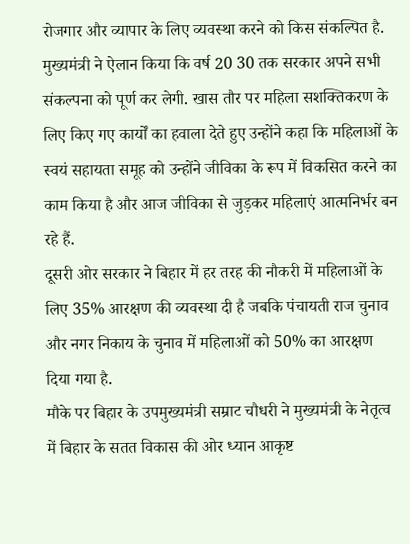रोजगार और व्यापार के लिए व्यवस्था करने को किस संकल्पित है.
मुख्यमंत्री ने ऐलान किया कि वर्ष 20 30 तक सरकार अपने सभी संकल्पना को पूर्ण कर लेगी. खास तौर पर महिला सशक्तिकरण के लिए किए गए कार्यों का हवाला देते हुए उन्होंने कहा कि महिलाओं के स्वयं सहायता समूह को उन्होंने जीविका के रूप में विकसित करने का काम किया है और आज जीविका से जुड़कर महिलाएं आत्मनिर्भर बन रहे हैं.
दूसरी ओर सरकार ने बिहार में हर तरह की नौकरी में महिलाओं के लिए 35% आरक्षण की व्यवस्था दी है जबकि पंचायती राज चुनाव और नगर निकाय के चुनाव में महिलाओं को 50% का आरक्षण दिया गया है.
मौके पर बिहार के उपमुख्यमंत्री सम्राट चौधरी ने मुख्यमंत्री के नेतृत्व में बिहार के सतत विकास की ओर ध्यान आकृष्ट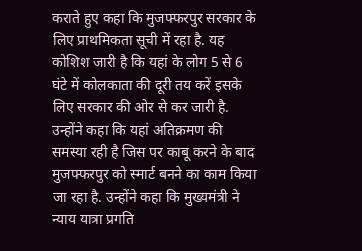कराते हुए कहा कि मुजफ्फरपुर सरकार के लिए प्राथमिकता सूची में रहा है. यह कोशिश जारी है कि यहां के लोग 5 से 6 घंटे में कोलकाता की दूरी तय करें इसके लिए सरकार की ओर से कर जारी है. उन्होंने कहा कि यहां अतिक्रमण की समस्या रही है जिस पर काबू करने के बाद मुजफ्फरपुर को स्मार्ट बनने का काम किया जा रहा है. उन्होंने कहा कि मुख्यमंत्री ने न्याय यात्रा प्रगति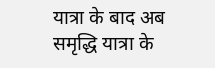यात्रा के बाद अब समृद्धि यात्रा के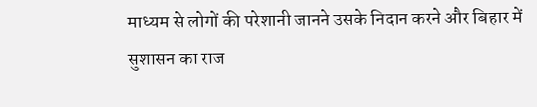माध्यम से लोगों की परेशानी जानने उसके निदान करने और बिहार में सुशासन का राज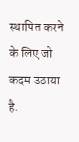स्थापित करने के लिए जो कदम उठाया है.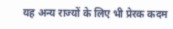यह अन्य राज्यों के लिए भी प्रेरक कदम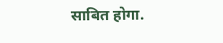साबित होगा.